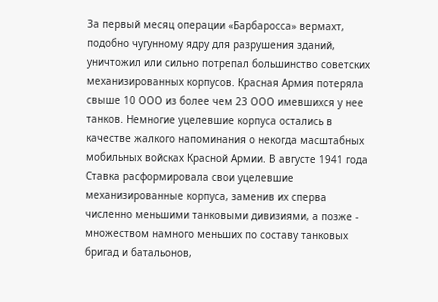За первый месяц операции «Барбаросса» вермахт, подобно чугунному ядру для разрушения зданий, уничтожил или сильно потрепал большинство советских механизированных корпусов. Красная Армия потеряла свыше 10 ООО из более чем 23 ООО имевшихся у нее танков. Немногие уцелевшие корпуса остались в качестве жалкого напоминания о некогда масштабных мобильных войсках Красной Армии. В августе 1941 года Ставка расформировала свои уцелевшие механизированные корпуса, заменив их сперва численно меньшими танковыми дивизиями, а позже - множеством намного меньших по составу танковых бригад и батальонов,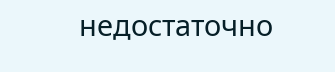недостаточно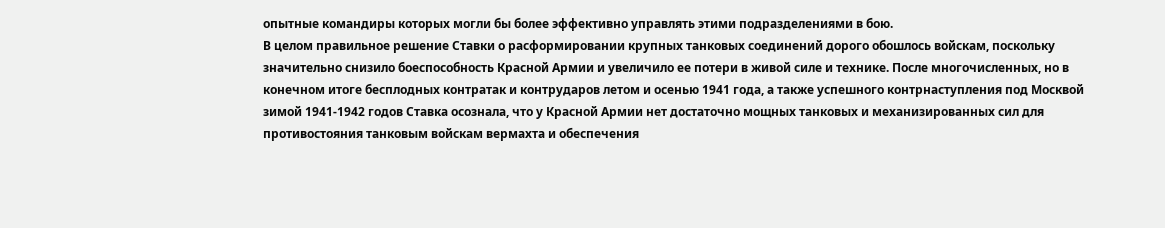опытные командиры которых могли бы более эффективно управлять этими подразделениями в бою.
В целом правильное решение Ставки о расформировании крупных танковых соединений дорого обошлось войскам, поскольку значительно снизило боеспособность Красной Армии и увеличило ее потери в живой силе и технике. После многочисленных, но в конечном итоге бесплодных контратак и контрударов летом и осенью 1941 года, а также успешного контрнаступления под Москвой зимой 1941-1942 годов Ставка осознала, что у Красной Армии нет достаточно мощных танковых и механизированных сил для противостояния танковым войскам вермахта и обеспечения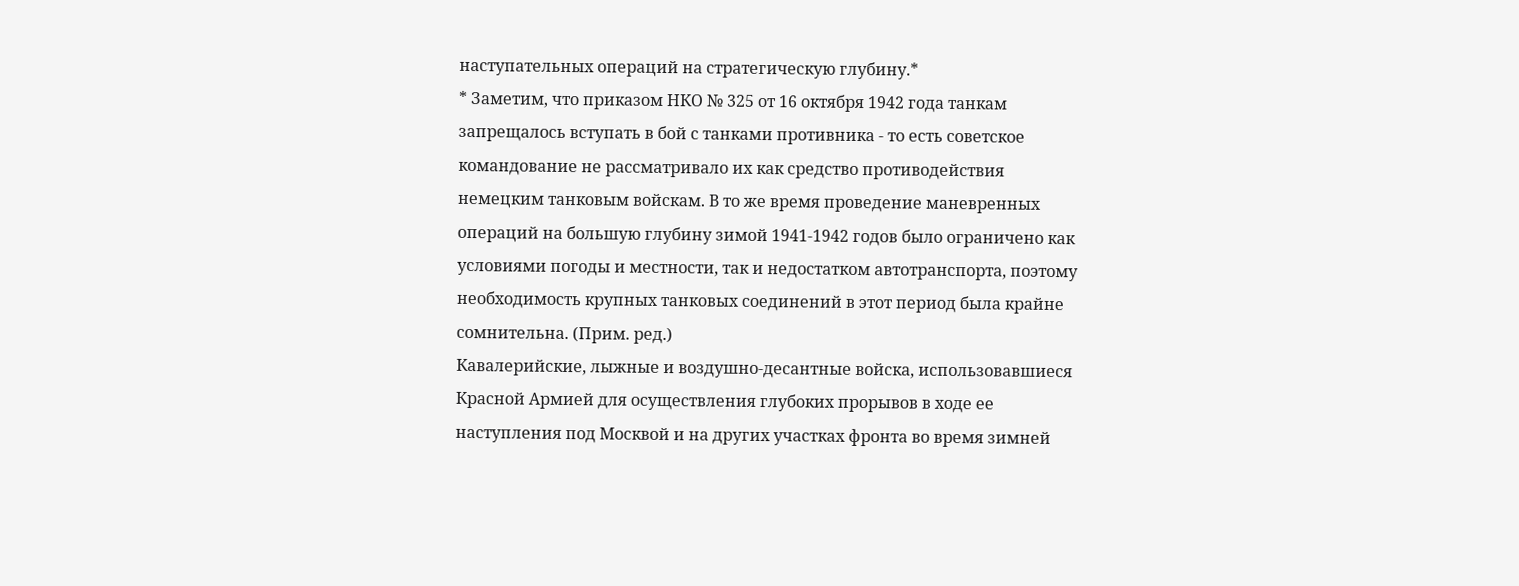наступательных операций на стратегическую глубину.*
* Заметим, что приказом НКО № 325 от 16 октября 1942 года танкам запрещалось вступать в бой с танками противника - то есть советское командование не рассматривало их как средство противодействия немецким танковым войскам. В то же время проведение маневренных операций на большую глубину зимой 1941-1942 годов было ограничено как условиями погоды и местности, так и недостатком автотранспорта, поэтому необходимость крупных танковых соединений в этот период была крайне сомнительна. (Прим. ред.)
Кавалерийские, лыжные и воздушно-десантные войска, использовавшиеся Красной Армией для осуществления глубоких прорывов в ходе ее наступления под Москвой и на других участках фронта во время зимней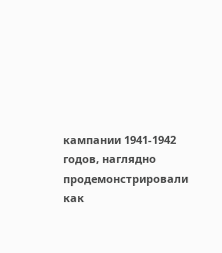кампании 1941-1942 годов, наглядно продемонстрировали как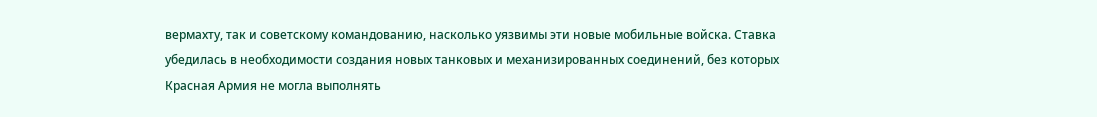вермахту, так и советскому командованию, насколько уязвимы эти новые мобильные войска. Ставка убедилась в необходимости создания новых танковых и механизированных соединений, без которых Красная Армия не могла выполнять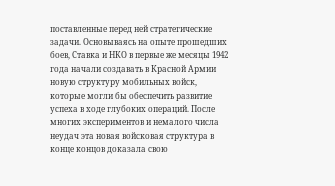поставленные перед ней стратегические задачи. Основываясь на опыте прошедших боев, Ставка и НКО в первые же месяцы 1942 года начали создавать в Красной Армии новую структуру мобильных войск, которые могли бы обеспечить развитие успеха в ходе глубоких операций. После многих экспериментов и немалого числа неудач эта новая войсковая структура в конце концов доказала свою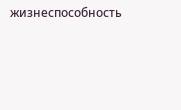жизнеспособность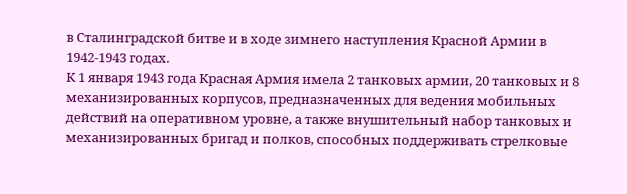в Сталинградской битве и в ходе зимнего наступления Красной Армии в 1942-1943 годах.
К 1 января 1943 года Красная Армия имела 2 танковых армии, 20 танковых и 8 механизированных корпусов, предназначенных для ведения мобильных действий на оперативном уровне, а также внушительный набор танковых и механизированных бригад и полков, способных поддерживать стрелковые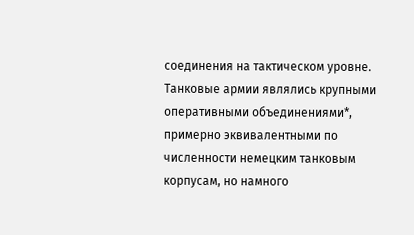соединения на тактическом уровне. Танковые армии являлись крупными оперативными объединениями*, примерно эквивалентными по численности немецким танковым корпусам, но намного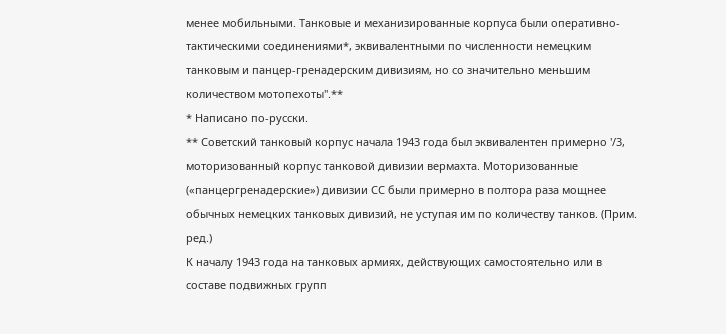менее мобильными. Танковые и механизированные корпуса были оперативно-тактическими соединениями*, эквивалентными по численности немецким танковым и панцер-гренадерским дивизиям, но со значительно меньшим количеством мотопехоты".**
* Написано по-русски.
** Советский танковый корпус начала 1943 года был эквивалентен примерно '/3, моторизованный корпус танковой дивизии вермахта. Моторизованные («панцергренадерские») дивизии СС были примерно в полтора раза мощнее обычных немецких танковых дивизий, не уступая им по количеству танков. (Прим. ред.)
К началу 1943 года на танковых армиях, действующих самостоятельно или в составе подвижных групп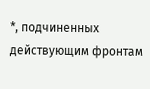*, подчиненных действующим фронтам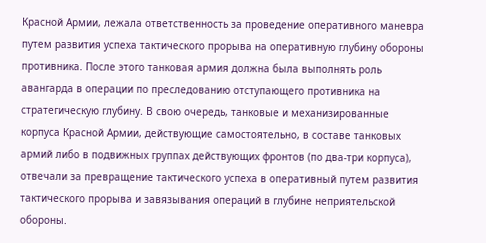Красной Армии, лежала ответственность за проведение оперативного маневра путем развития успеха тактического прорыва на оперативную глубину обороны противника. После этого танковая армия должна была выполнять роль авангарда в операции по преследованию отступающего противника на стратегическую глубину. В свою очередь, танковые и механизированные корпуса Красной Армии, действующие самостоятельно, в составе танковых армий либо в подвижных группах действующих фронтов (по два-три корпуса), отвечали за превращение тактического успеха в оперативный путем развития тактического прорыва и завязывания операций в глубине неприятельской обороны.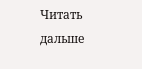Читать дальше